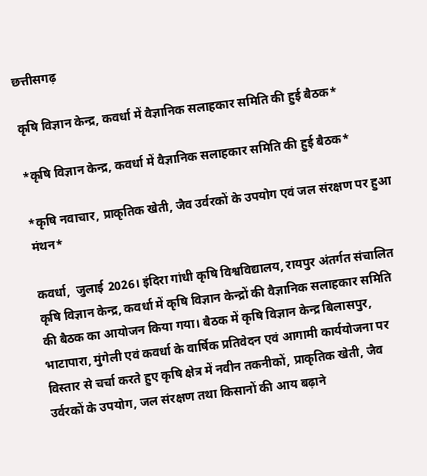छत्तीसगढ़

कृषि विज्ञान केन्द्र, कवर्धा में वैज्ञानिक सलाहकार समिति की हुई बैठक*

*कृषि विज्ञान केन्द्र, कवर्धा में वैज्ञानिक सलाहकार समिति की हुई बैठक*

*कृषि नवाचार, प्राकृतिक खेती, जैव उर्वरकों के उपयोग एवं जल संरक्षण पर हुआ मंथन*

कवर्धा,  जुलाई 2026। इंदिरा गांधी कृषि विश्वविद्यालय, रायपुर अंतर्गत संचालित कृषि विज्ञान केन्द्र, कवर्धा में कृषि विज्ञान केन्द्रों की वैज्ञानिक सलाहकार समिति की बैठक का आयोजन किया गया। बैठक में कृषि विज्ञान केन्द्र बिलासपुर, भाटापारा, मुंगेली एवं कवर्धा के वार्षिक प्रतिवेदन एवं आगामी कार्ययोजना पर विस्तार से चर्चा करते हुए कृषि क्षेत्र में नवीन तकनीकों, प्राकृतिक खेती, जैव उर्वरकों के उपयोग, जल संरक्षण तथा किसानों की आय बढ़ाने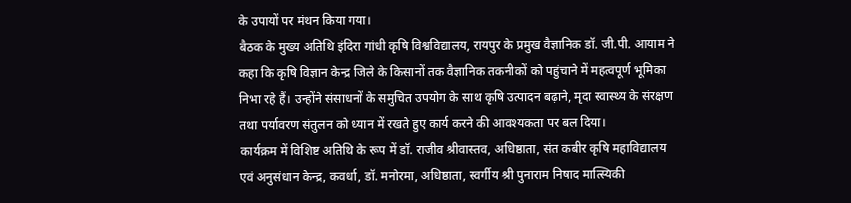के उपायों पर मंथन किया गया।
बैठक के मुख्य अतिथि इंदिरा गांधी कृषि विश्वविद्यालय, रायपुर के प्रमुख वैज्ञानिक डॉ. जी.पी. आयाम ने कहा कि कृषि विज्ञान केन्द्र जिले के किसानों तक वैज्ञानिक तकनीकों को पहुंचाने में महत्वपूर्ण भूमिका निभा रहे हैं। उन्होंने संसाधनों के समुचित उपयोग के साथ कृषि उत्पादन बढ़ाने, मृदा स्वास्थ्य के संरक्षण तथा पर्यावरण संतुलन को ध्यान में रखते हुए कार्य करने की आवश्यकता पर बल दिया।
कार्यक्रम में विशिष्ट अतिथि के रूप में डॉ. राजीव श्रीवास्तव, अधिष्ठाता, संत कबीर कृषि महाविद्यालय एवं अनुसंधान केन्द्र, कवर्धा, डॉ. मनोरमा, अधिष्ठाता, स्वर्गीय श्री पुनाराम निषाद मात्स्यिकी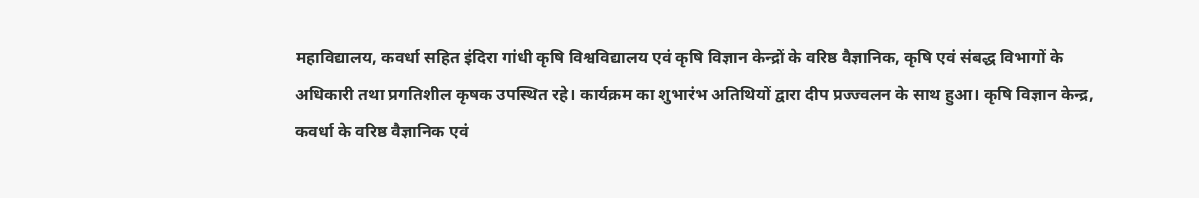महाविद्यालय, कवर्धा सहित इंदिरा गांधी कृषि विश्वविद्यालय एवं कृषि विज्ञान केन्द्रों के वरिष्ठ वैज्ञानिक, कृषि एवं संबद्ध विभागों के अधिकारी तथा प्रगतिशील कृषक उपस्थित रहे। कार्यक्रम का शुभारंभ अतिथियों द्वारा दीप प्रज्ज्वलन के साथ हुआ। कृषि विज्ञान केन्द्र, कवर्धा के वरिष्ठ वैज्ञानिक एवं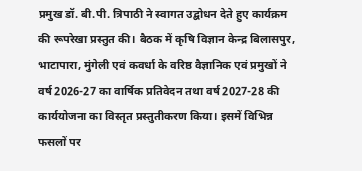प्रमुख डॉ. बी.पी. त्रिपाठी ने स्वागत उद्बोधन देते हुए कार्यक्रम की रूपरेखा प्रस्तुत की। बैठक में कृषि विज्ञान केन्द्र बिलासपुर, भाटापारा, मुंगेली एवं कवर्धा के वरिष्ठ वैज्ञानिक एवं प्रमुखों ने वर्ष 2026-27 का वार्षिक प्रतिवेदन तथा वर्ष 2027-28 की कार्ययोजना का विस्तृत प्रस्तुतीकरण किया। इसमें विभिन्न फसलों पर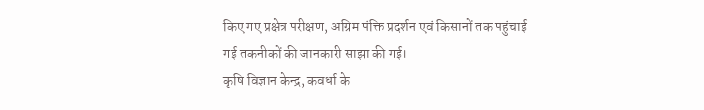किए गए प्रक्षेत्र परीक्षण, अग्रिम पंक्ति प्रदर्शन एवं किसानों तक पहुंचाई गई तकनीकों की जानकारी साझा की गई।
कृषि विज्ञान केन्द्र, कवर्धा के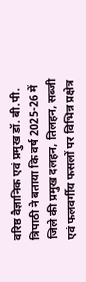वरिष्ठ वैज्ञानिक एवं प्रमुख डॉ. बी.पी. त्रिपाठी ने बताया कि वर्ष 2025-26 में जिले की प्रमुख दलहन, तिलहन, सब्जी एवं फलवर्गीय फसलों पर विभिन्न प्रक्षेत्र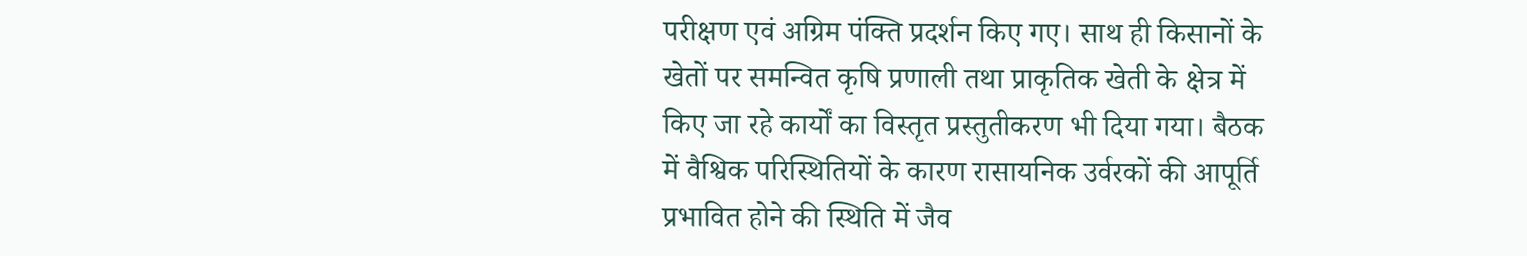परीक्षण एवं अग्रिम पंक्ति प्रदर्शन किए गए। साथ ही किसानों के खेतों पर समन्वित कृषि प्रणाली तथा प्राकृतिक खेती के क्षेत्र में किए जा रहे कार्यों का विस्तृत प्रस्तुतीकरण भी दिया गया। बैठक में वैश्विक परिस्थितियों के कारण रासायनिक उर्वरकों की आपूर्ति प्रभावित होने की स्थिति में जैव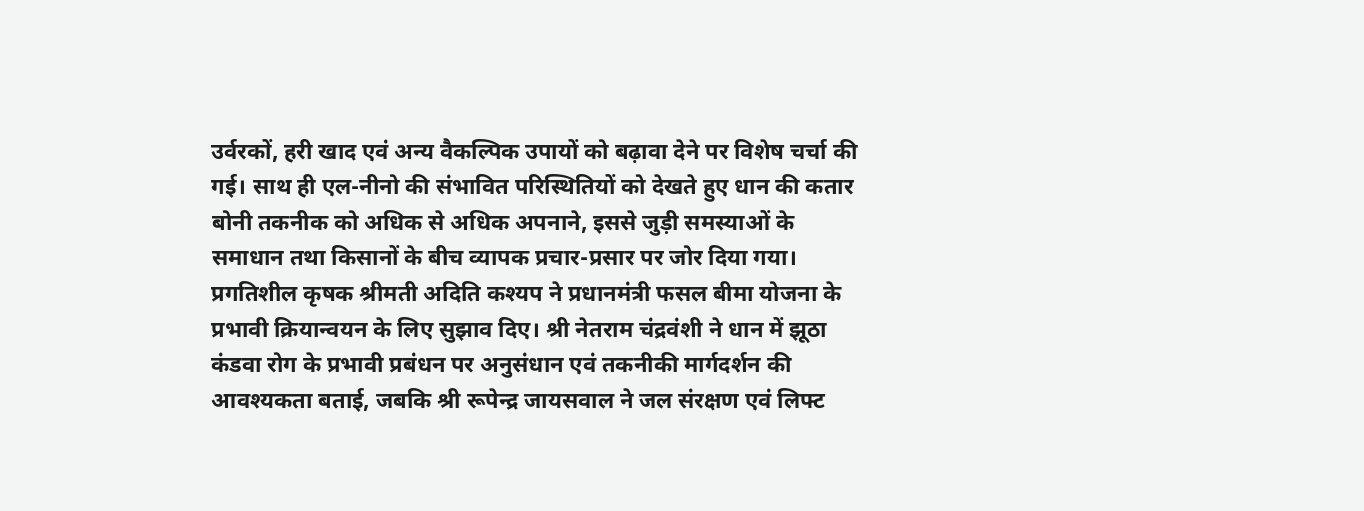उर्वरकों, हरी खाद एवं अन्य वैकल्पिक उपायों को बढ़ावा देने पर विशेष चर्चा की गई। साथ ही एल-नीनो की संभावित परिस्थितियों को देखते हुए धान की कतार बोनी तकनीक को अधिक से अधिक अपनाने, इससे जुड़ी समस्याओं के समाधान तथा किसानों के बीच व्यापक प्रचार-प्रसार पर जोर दिया गया।
प्रगतिशील कृषक श्रीमती अदिति कश्यप ने प्रधानमंत्री फसल बीमा योजना के प्रभावी क्रियान्वयन के लिए सुझाव दिए। श्री नेतराम चंद्रवंशी ने धान में झूठा कंडवा रोग के प्रभावी प्रबंधन पर अनुसंधान एवं तकनीकी मार्गदर्शन की आवश्यकता बताई, जबकि श्री रूपेन्द्र जायसवाल ने जल संरक्षण एवं लिफ्ट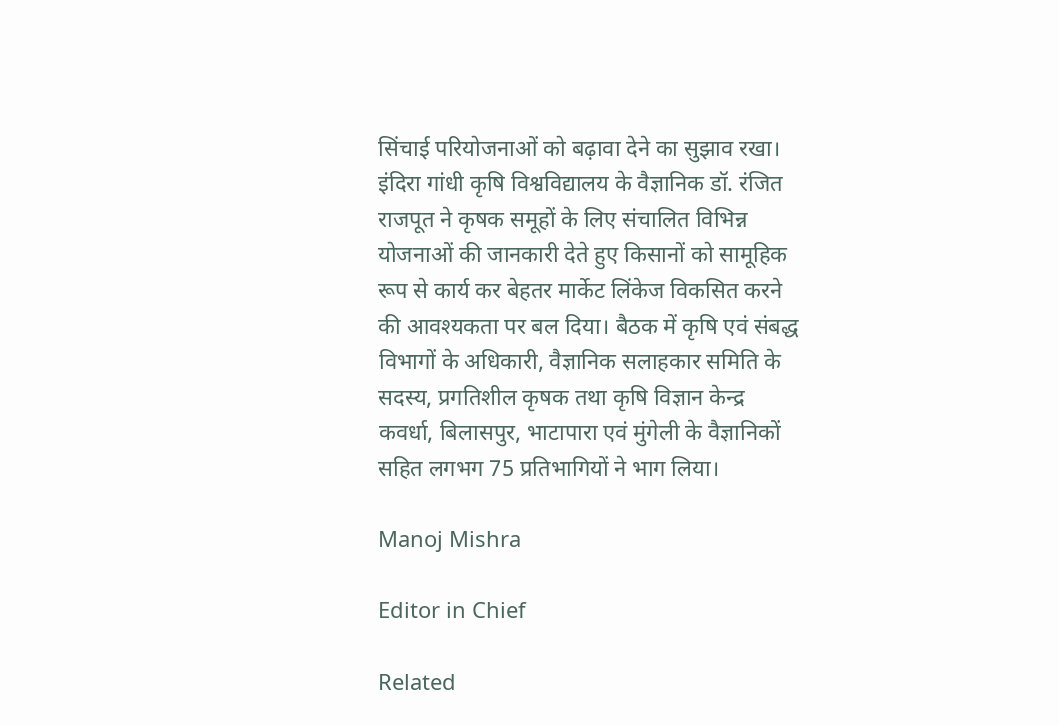सिंचाई परियोजनाओं को बढ़ावा देने का सुझाव रखा। इंदिरा गांधी कृषि विश्वविद्यालय के वैज्ञानिक डॉ. रंजित राजपूत ने कृषक समूहों के लिए संचालित विभिन्न योजनाओं की जानकारी देते हुए किसानों को सामूहिक रूप से कार्य कर बेहतर मार्केट लिंकेज विकसित करने की आवश्यकता पर बल दिया। बैठक में कृषि एवं संबद्ध विभागों के अधिकारी, वैज्ञानिक सलाहकार समिति के सदस्य, प्रगतिशील कृषक तथा कृषि विज्ञान केन्द्र कवर्धा, बिलासपुर, भाटापारा एवं मुंगेली के वैज्ञानिकों सहित लगभग 75 प्रतिभागियों ने भाग लिया।

Manoj Mishra

Editor in Chief

Related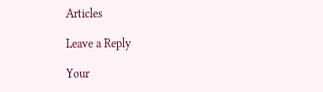Articles

Leave a Reply

Your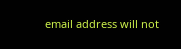email address will not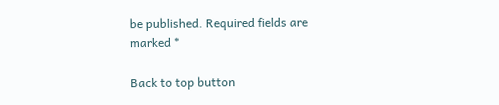be published. Required fields are marked *

Back to top button